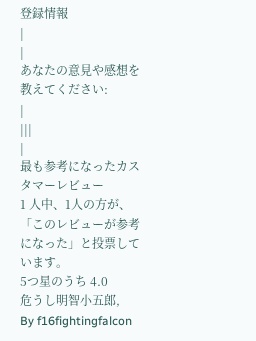登録情報
|
|
あなたの意見や感想を教えてください:
|
|||
|
最も参考になったカスタマーレビュー
1 人中、1人の方が、「このレビューが参考になった」と投票しています。
5つ星のうち 4.0
危うし明智小五郎,
By f16fightingfalcon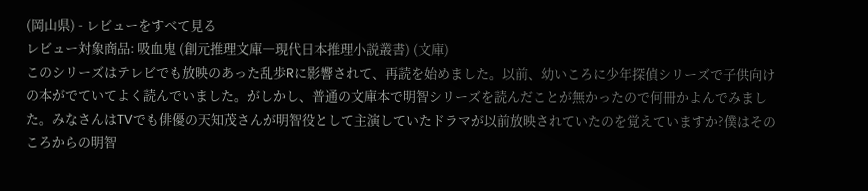(岡山県) - レビューをすべて見る
レビュー対象商品: 吸血鬼 (創元推理文庫―現代日本推理小説叢書) (文庫)
このシリーズはテレビでも放映のあった乱歩Rに影響されて、再読を始めました。以前、幼いころに少年探偵シリーズで子供向けの本がでていてよく読んでいました。がしかし、普通の文庫本で明智シリーズを読んだことが無かったので何冊かよんでみました。みなさんはTVでも俳優の天知茂さんが明智役として主演していたドラマが以前放映されていたのを覚えていますか?僕はそのころからの明智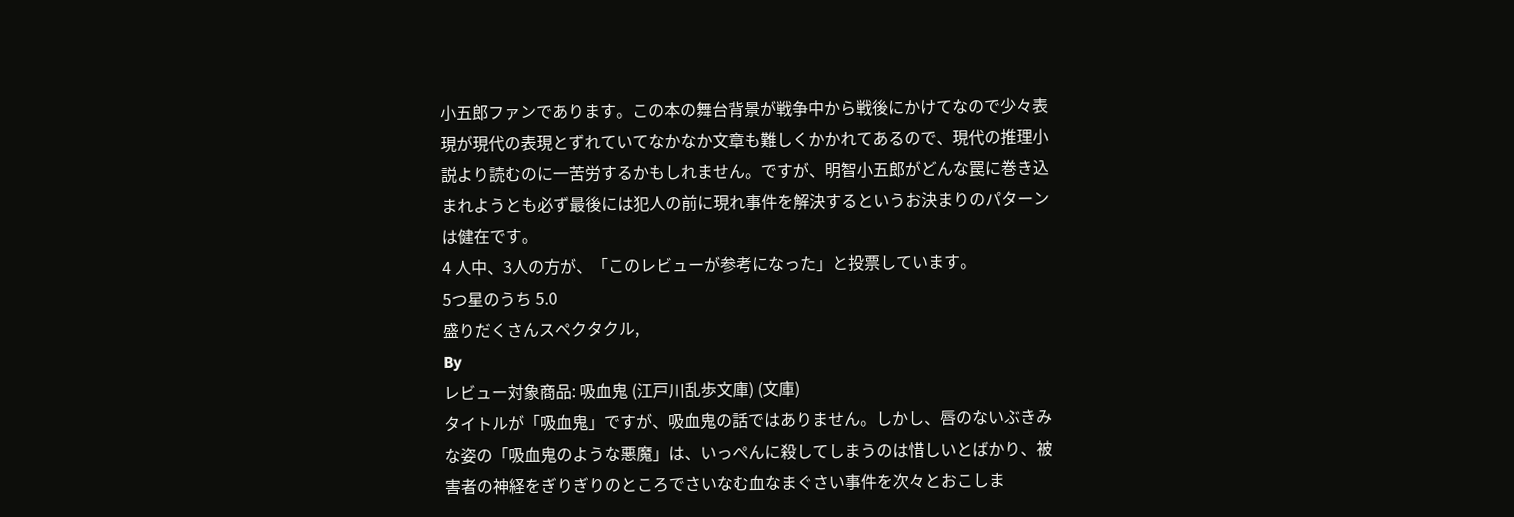小五郎ファンであります。この本の舞台背景が戦争中から戦後にかけてなので少々表現が現代の表現とずれていてなかなか文章も難しくかかれてあるので、現代の推理小説より読むのに一苦労するかもしれません。ですが、明智小五郎がどんな罠に巻き込まれようとも必ず最後には犯人の前に現れ事件を解決するというお決まりのパターンは健在です。
4 人中、3人の方が、「このレビューが参考になった」と投票しています。
5つ星のうち 5.0
盛りだくさんスペクタクル,
By
レビュー対象商品: 吸血鬼 (江戸川乱歩文庫) (文庫)
タイトルが「吸血鬼」ですが、吸血鬼の話ではありません。しかし、唇のないぶきみな姿の「吸血鬼のような悪魔」は、いっぺんに殺してしまうのは惜しいとばかり、被害者の神経をぎりぎりのところでさいなむ血なまぐさい事件を次々とおこしま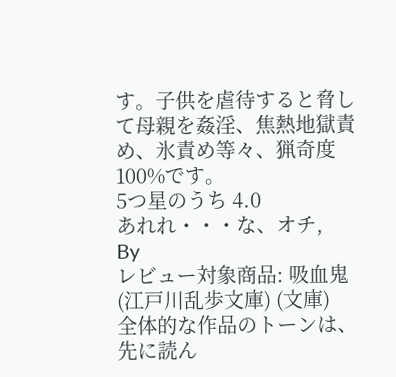す。子供を虐待すると脅して母親を姦淫、焦熱地獄責め、氷責め等々、猟奇度100%です。
5つ星のうち 4.0
あれれ・・・な、オチ,
By
レビュー対象商品: 吸血鬼 (江戸川乱歩文庫) (文庫)
全体的な作品のトーンは、先に読ん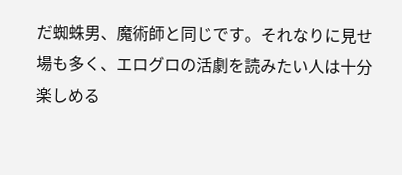だ蜘蛛男、魔術師と同じです。それなりに見せ場も多く、エログロの活劇を読みたい人は十分楽しめる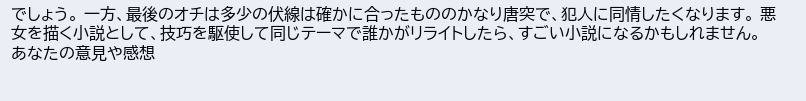でしょう。 一方、最後のオチは多少の伏線は確かに合ったもののかなり唐突で、犯人に同情したくなります。 悪女を描く小説として、技巧を駆使して同じテーマで誰かがリライトしたら、すごい小説になるかもしれません。
あなたの意見や感想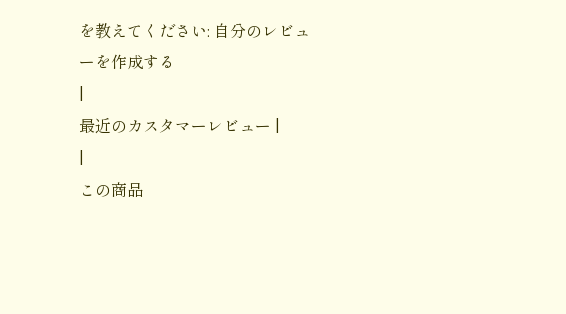を教えてください: 自分のレビューを作成する
|
最近のカスタマーレビュー |
|
この商品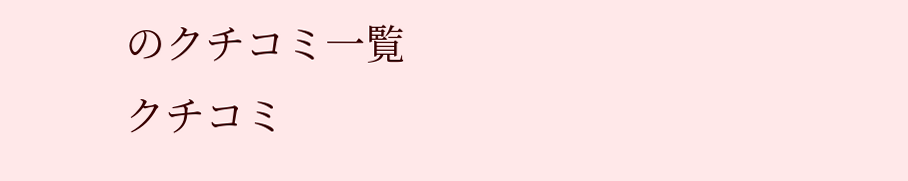のクチコミ一覧
クチコミ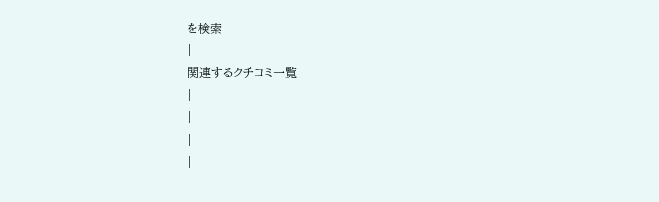を検索
|
関連するクチコミ一覧
|
|
|
|